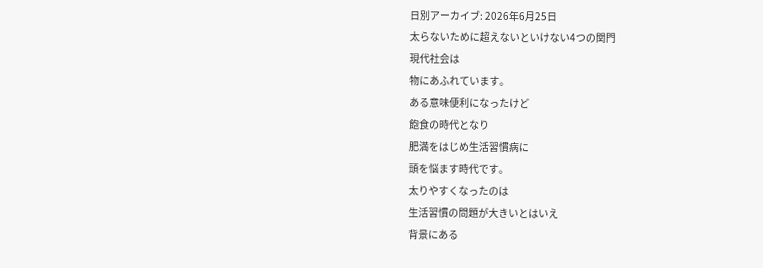日別アーカイブ: 2026年6月25日
太らないために超えないといけない4つの関門
現代社会は
物にあふれています。
ある意味便利になったけど
飽食の時代となり
肥満をはじめ生活習慣病に
頭を悩ます時代です。
太りやすくなったのは
生活習慣の問題が大きいとはいえ
背景にある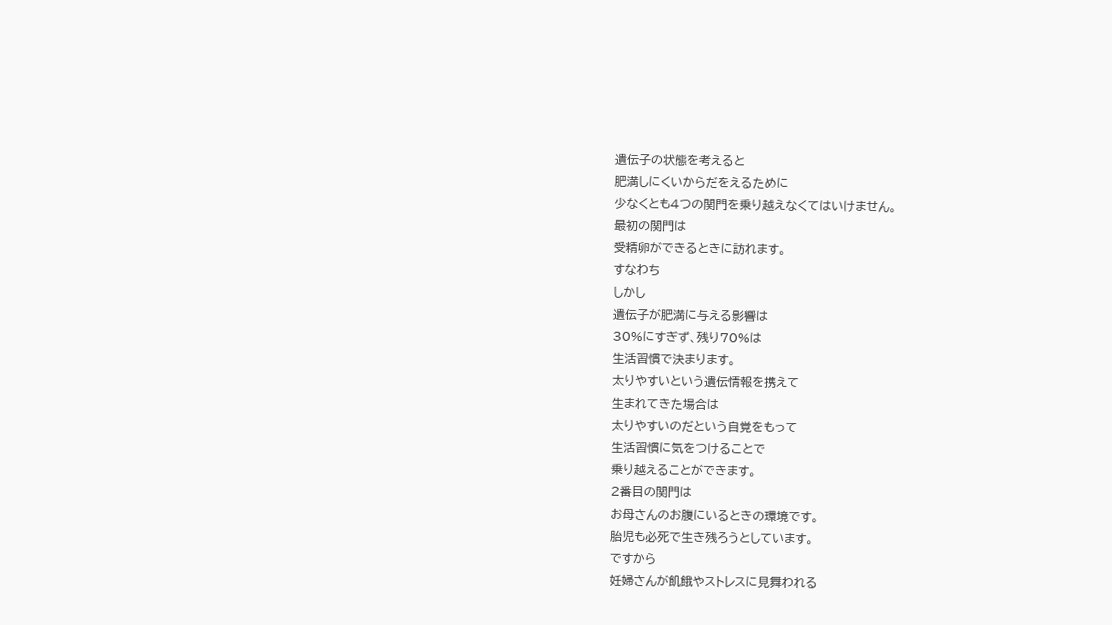遺伝子の状態を考えると
肥満しにくいからだをえるために
少なくとも4つの関門を乗り越えなくてはいけません。
最初の関門は
受精卵ができるときに訪れます。
すなわち
しかし
遺伝子が肥満に与える影響は
30%にすぎず、残り70%は
生活習慣で決まります。
太りやすいという遺伝情報を携えて
生まれてきた場合は
太りやすいのだという自覚をもって
生活習慣に気をつけることで
乗り越えることができます。
2番目の関門は
お母さんのお腹にいるときの環境です。
胎児も必死で生き残ろうとしています。
ですから
妊婦さんが飢餓やストレスに見舞われる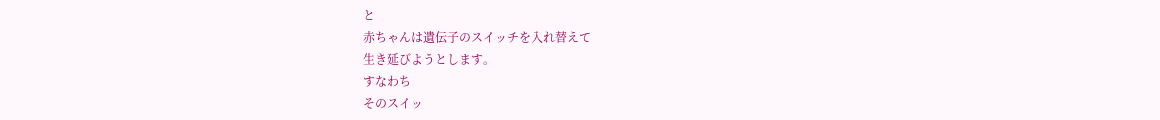と
赤ちゃんは遺伝子のスイッチを入れ替えて
生き延びようとします。
すなわち
そのスイッ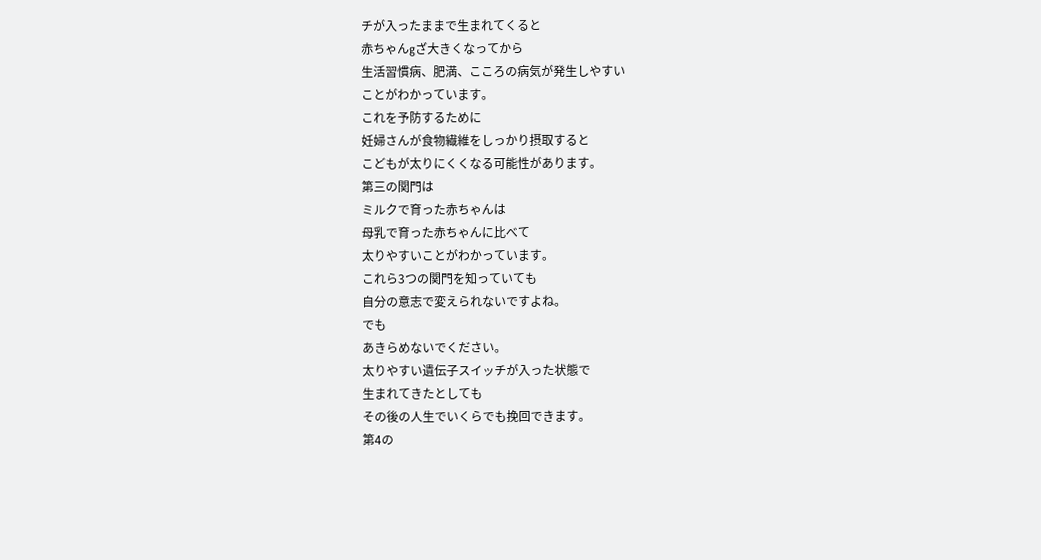チが入ったままで生まれてくると
赤ちゃんgざ大きくなってから
生活習慣病、肥満、こころの病気が発生しやすい
ことがわかっています。
これを予防するために
妊婦さんが食物繊維をしっかり摂取すると
こどもが太りにくくなる可能性があります。
第三の関門は
ミルクで育った赤ちゃんは
母乳で育った赤ちゃんに比べて
太りやすいことがわかっています。
これら3つの関門を知っていても
自分の意志で変えられないですよね。
でも
あきらめないでください。
太りやすい遺伝子スイッチが入った状態で
生まれてきたとしても
その後の人生でいくらでも挽回できます。
第4の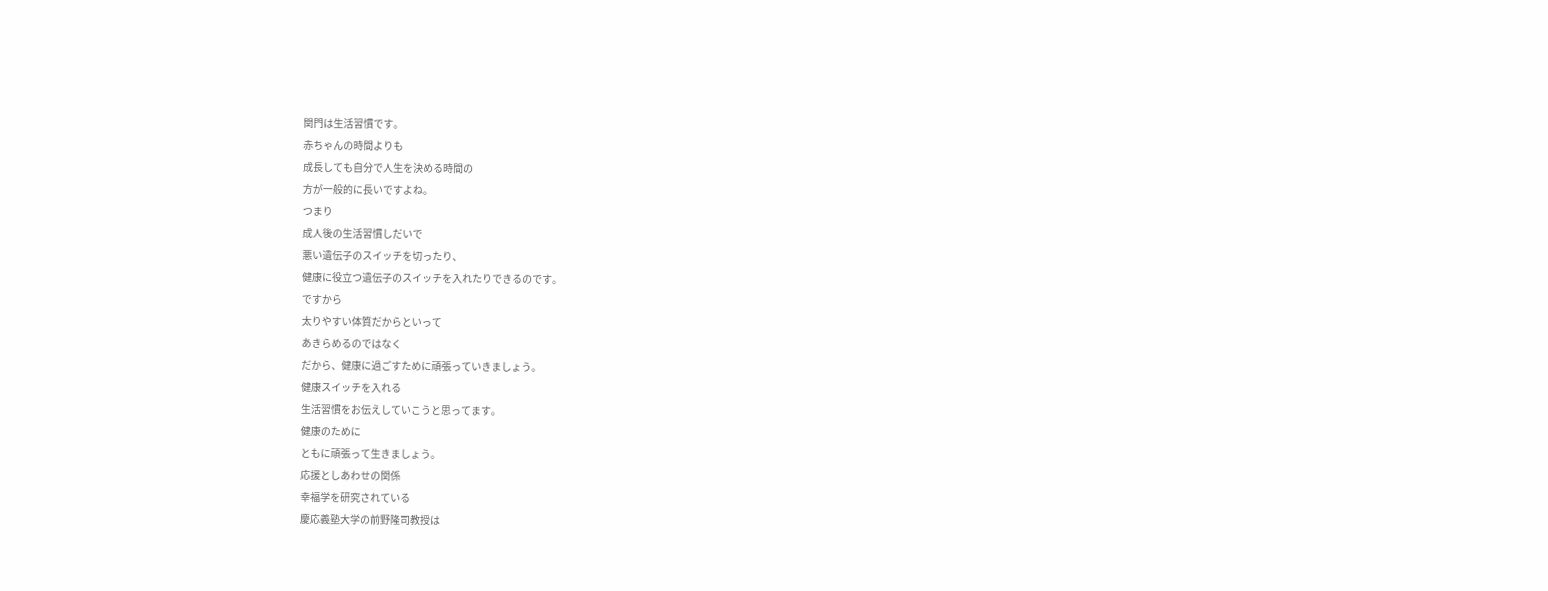関門は生活習慣です。
赤ちゃんの時間よりも
成長しても自分で人生を決める時間の
方が一般的に長いですよね。
つまり
成人後の生活習慣しだいで
悪い遺伝子のスイッチを切ったり、
健康に役立つ遺伝子のスイッチを入れたりできるのです。
ですから
太りやすい体質だからといって
あきらめるのではなく
だから、健康に過ごすために頑張っていきましょう。
健康スイッチを入れる
生活習慣をお伝えしていこうと思ってます。
健康のために
ともに頑張って生きましょう。
応援としあわせの関係
幸福学を研究されている
慶応義塾大学の前野隆司教授は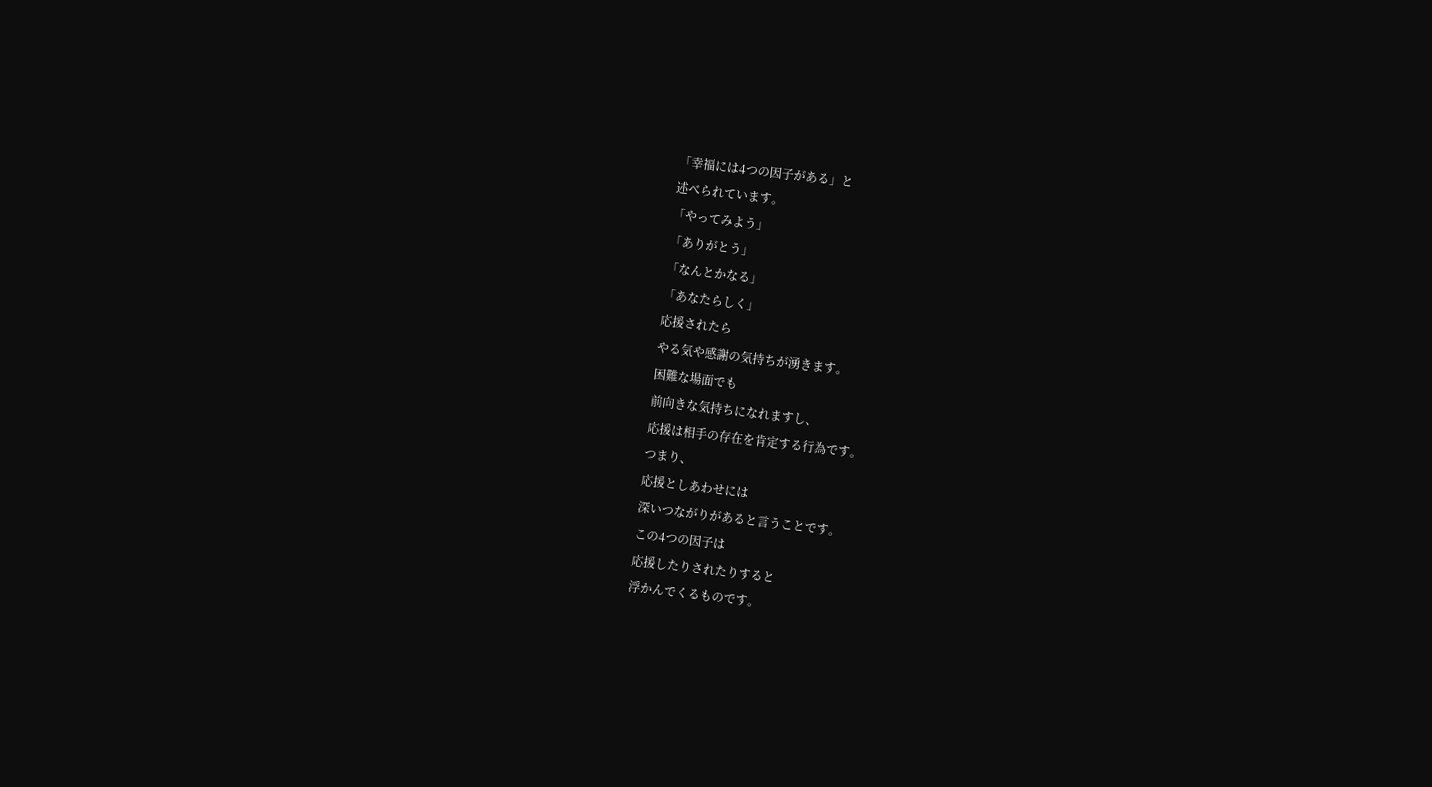「幸福には4つの因子がある」と
述べられています。
「やってみよう」
「ありがとう」
「なんとかなる」
「あなたらしく」
応援されたら
やる気や感謝の気持ちが湧きます。
困難な場面でも
前向きな気持ちになれますし、
応援は相手の存在を肯定する行為です。
つまり、
応援としあわせには
深いつながりがあると言うことです。
この4つの因子は
応援したりされたりすると
浮かんでくるものです。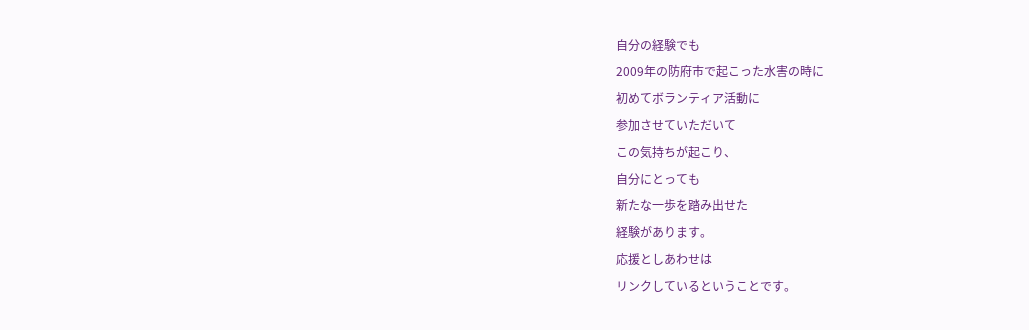自分の経験でも
2009年の防府市で起こった水害の時に
初めてボランティア活動に
参加させていただいて
この気持ちが起こり、
自分にとっても
新たな一歩を踏み出せた
経験があります。
応援としあわせは
リンクしているということです。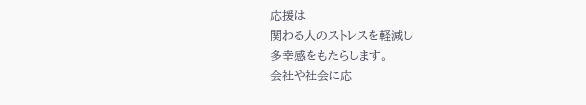応援は
関わる人のストレスを軽減し
多幸感をもたらします。
会社や社会に応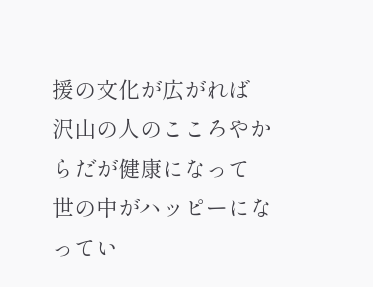援の文化が広がれば
沢山の人のこころやからだが健康になって
世の中がハッピーになってい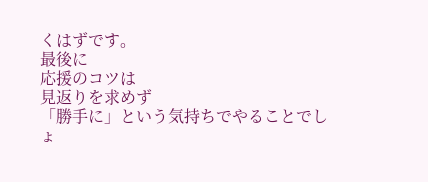くはずです。
最後に
応援のコツは
見返りを求めず
「勝手に」という気持ちでやることでしょ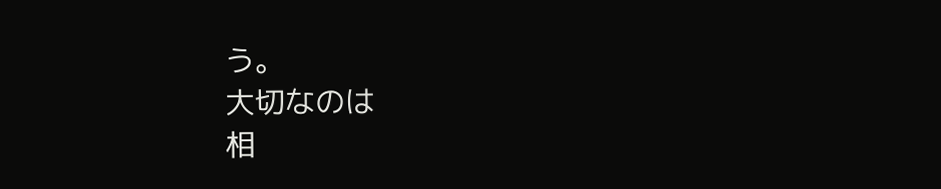う。
大切なのは
相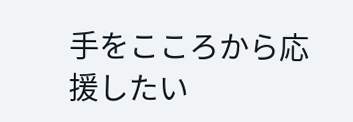手をこころから応援したい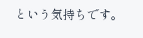という気持ちです。